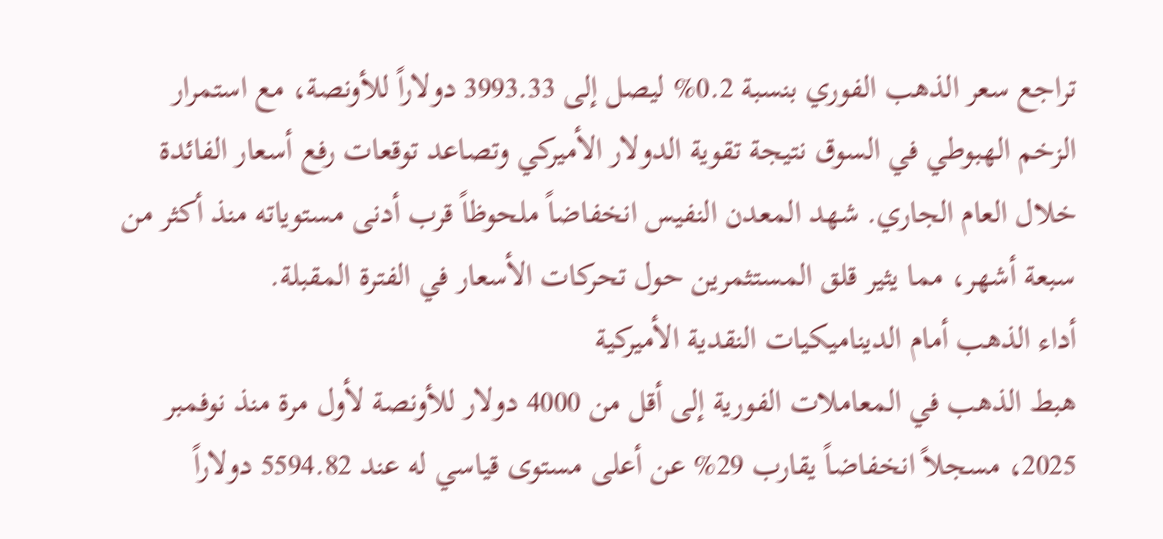تراجع سعر الذهب الفوري بنسبة 0.2% ليصل إلى 3993.33 دولاراً للأونصة، مع استمرار الزخم الهبوطي في السوق نتيجة تقوية الدولار الأميركي وتصاعد توقعات رفع أسعار الفائدة خلال العام الجاري. شهد المعدن النفيس انخفاضاً ملحوظاً قرب أدنى مستوياته منذ أكثر من سبعة أشهر، مما يثير قلق المستثمرين حول تحركات الأسعار في الفترة المقبلة.
أداء الذهب أمام الديناميكيات النقدية الأميركية
هبط الذهب في المعاملات الفورية إلى أقل من 4000 دولار للأونصة لأول مرة منذ نوفمبر 2025، مسجلاً انخفاضاً يقارب 29% عن أعلى مستوى قياسي له عند 5594.82 دولاراً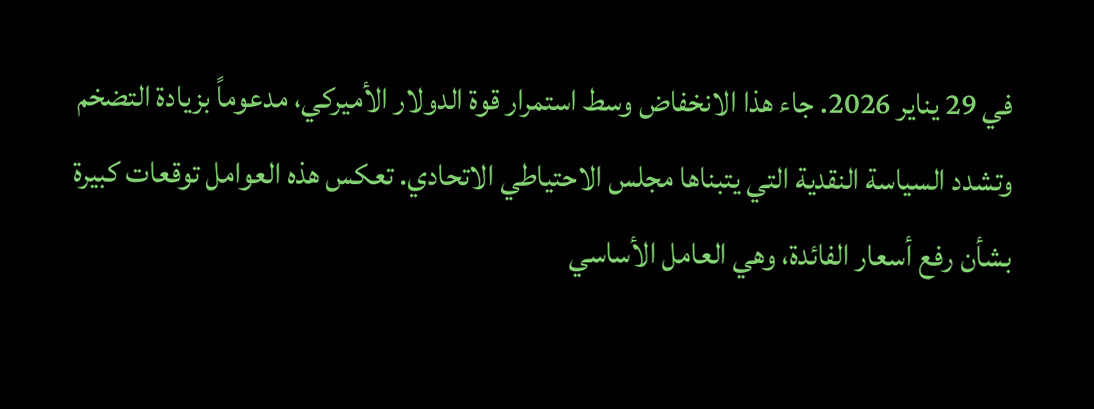في 29 يناير 2026. جاء هذا الانخفاض وسط استمرار قوة الدولار الأميركي، مدعوماً بزيادة التضخم وتشدد السياسة النقدية التي يتبناها مجلس الاحتياطي الاتحادي. تعكس هذه العوامل توقعات كبيرة بشأن رفع أسعار الفائدة، وهي العامل الأساسي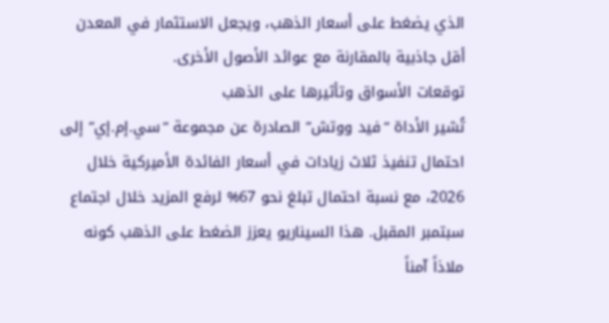الذي يضغط على أسعار الذهب، ويجعل الاستثمار في المعدن أقل جاذبية بالمقارنة مع عوائد الأصول الأخرى.
توقعات الأسواق وتأثيرها على الذهب
تُشير الأداة “فيد ووتش” الصادرة عن مجموعة “سي.إم.إي” إلى احتمال تنفيذ ثلاث زيادات في أسعار الفائدة الأميركية خلال 2026، مع نسبة احتمال تبلغ نحو 67% لرفع المزيد خلال اجتماع سبتمبر المقبل. هذا السيناريو يعزز الضغط على الذهب كونه ملاذاً آمناً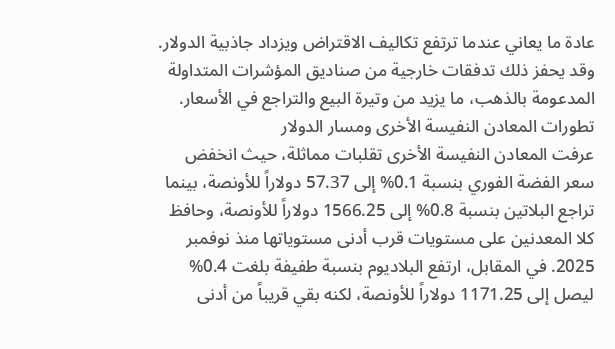عادة ما يعاني عندما ترتفع تكاليف الاقتراض ويزداد جاذبية الدولار. وقد يحفز ذلك تدفقات خارجية من صناديق المؤشرات المتداولة المدعومة بالذهب، ما يزيد من وتيرة البيع والتراجع في الأسعار.
تطورات المعادن النفيسة الأخرى ومسار الدولار
عرفت المعادن النفيسة الأخرى تقلبات مماثلة، حيث انخفض سعر الفضة الفوري بنسبة 0.1% إلى 57.37 دولاراً للأونصة، بينما تراجع البلاتين بنسبة 0.8% إلى 1566.25 دولاراً للأونصة، وحافظ كلا المعدنين على مستويات قرب أدنى مستوياتها منذ نوفمبر 2025. في المقابل، ارتفع البلاديوم بنسبة طفيفة بلغت 0.4% ليصل إلى 1171.25 دولاراً للأونصة، لكنه بقي قريباً من أدنى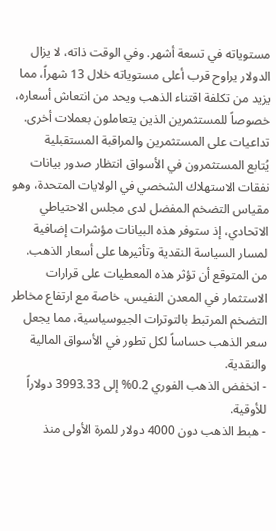مستوياته في تسعة أشهر. وفي الوقت ذاته، لا يزال الدولار يراوح قرب أعلى مستوياته خلال 13 شهراً، مما يزيد من تكلفة اقتناء الذهب ويحد من انتعاش أسعاره، خصوصاً للمستثمرين الذين يتعاملون بعملات أخرى.
تداعيات على المستثمرين والمراقبة المستقبلية
يُتابع المستثمرون في الأسواق انتظار صدور بيانات نفقات الاستهلاك الشخصي في الولايات المتحدة، وهو مقياس التضخم المفضل لدى مجلس الاحتياطي الاتحادي، إذ ستوفر هذه البيانات مؤشرات إضافية لمسار السياسة النقدية وتأثيرها على أسعار الذهب. من المتوقع أن تؤثر هذه المعطيات على قرارات الاستثمار في المعدن النفيس، خاصة مع ارتفاع مخاطر التضخم المرتبط بالتوترات الجيوسياسية، مما يجعل سعر الذهب حساساً لكل تطور في الأسواق المالية والنقدية.
- انخفض الذهب الفوري 0.2% إلى 3993.33 دولاراً للأوقية.
- هبط الذهب دون 4000 دولار للمرة الأولى منذ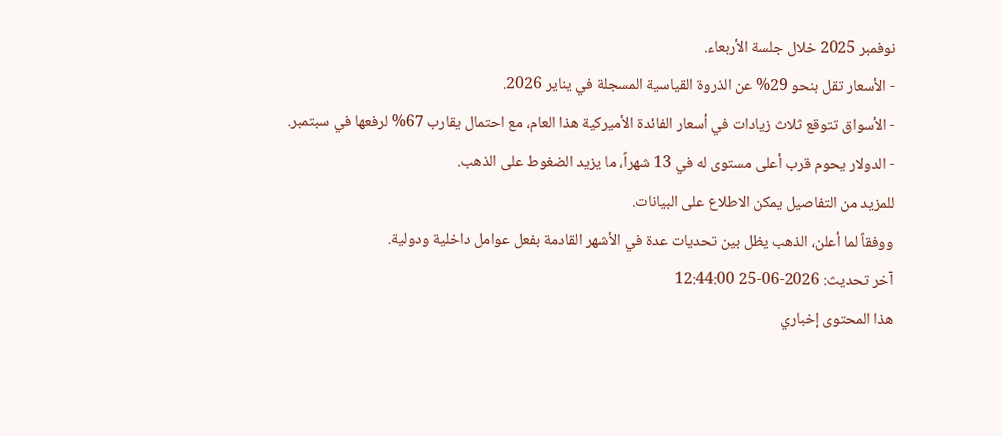نوفمبر 2025 خلال جلسة الأربعاء.
- الأسعار تقل بنحو 29% عن الذروة القياسية المسجلة في يناير 2026.
- الأسواق تتوقع ثلاث زيادات في أسعار الفائدة الأميركية هذا العام، مع احتمال يقارب 67% لرفعها في سبتمبر.
- الدولار يحوم قرب أعلى مستوى له في 13 شهراً، ما يزيد الضغوط على الذهب.
للمزيد من التفاصيل يمكن الاطلاع على البيانات.
ووفقاً لما أعلن، الذهب يظل بين تحديات عدة في الأشهر القادمة بفعل عوامل داخلية ودولية.
آخر تحديث: 2026-06-25 12:44:00
هذا المحتوى إخباري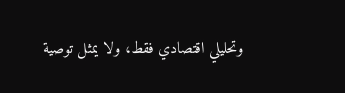وتحليلي اقتصادي فقط، ولا يمثل توصية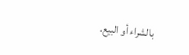بالشراء أو البيع.